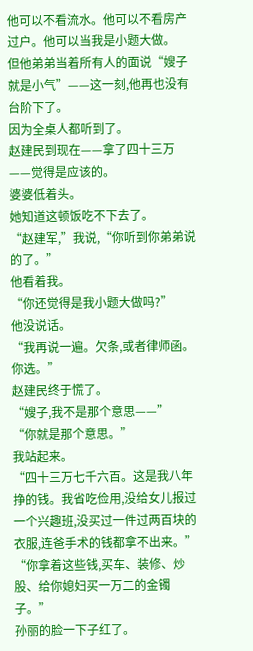他可以不看流水。他可以不看房产过户。他可以当我是小题大做。
但他弟弟当着所有人的面说“嫂子就是小气”——这一刻,他再也没有台阶下了。
因为全桌人都听到了。
赵建民到现在——拿了四十三万——觉得是应该的。
婆婆低着头。
她知道这顿饭吃不下去了。
“赵建军,”我说,“你听到你弟弟说的了。”
他看着我。
“你还觉得是我小题大做吗?”
他没说话。
“我再说一遍。欠条,或者律师函。你选。”
赵建民终于慌了。
“嫂子,我不是那个意思——”
“你就是那个意思。”
我站起来。
“四十三万七千六百。这是我八年挣的钱。我省吃俭用,没给女儿报过一个兴趣班,没买过一件过两百块的衣服,连爸手术的钱都拿不出来。”
“你拿着这些钱,买车、装修、炒股、给你媳妇买一万二的金镯子。”
孙丽的脸一下子红了。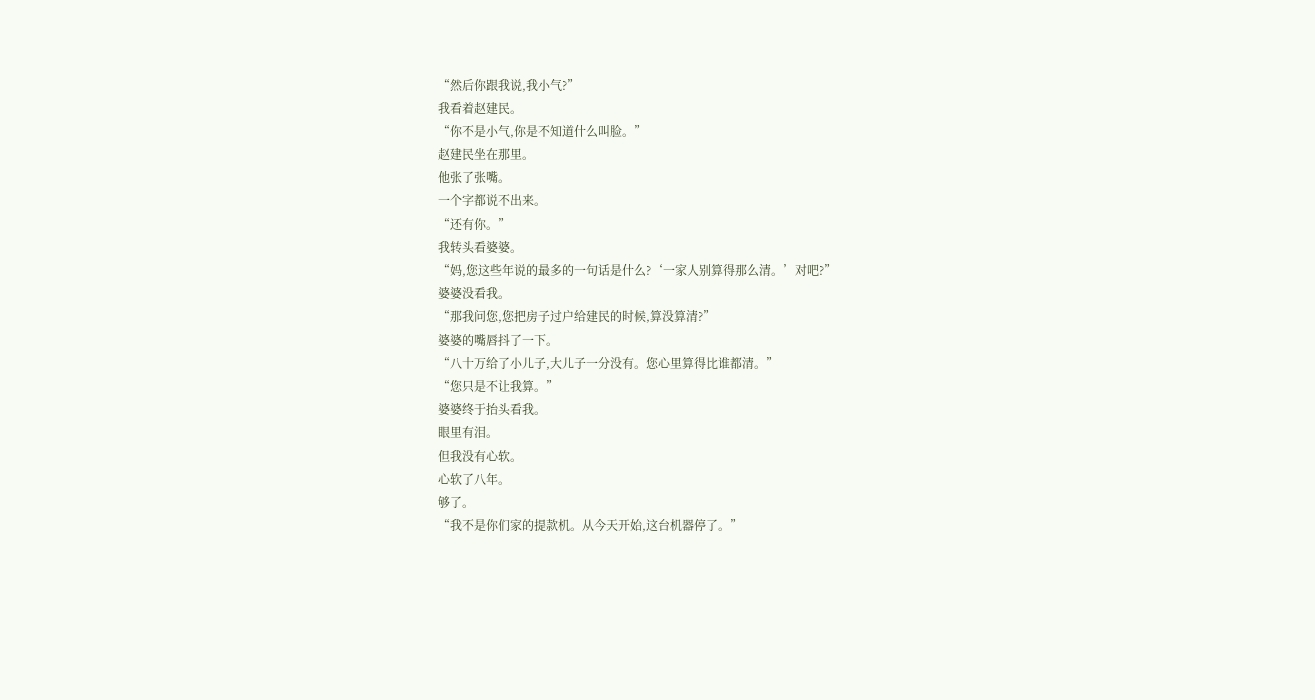“然后你跟我说,我小气?”
我看着赵建民。
“你不是小气,你是不知道什么叫脸。”
赵建民坐在那里。
他张了张嘴。
一个字都说不出来。
“还有你。”
我转头看婆婆。
“妈,您这些年说的最多的一句话是什么?‘一家人别算得那么清。’对吧?”
婆婆没看我。
“那我问您,您把房子过户给建民的时候,算没算清?”
婆婆的嘴唇抖了一下。
“八十万给了小儿子,大儿子一分没有。您心里算得比谁都清。”
“您只是不让我算。”
婆婆终于抬头看我。
眼里有泪。
但我没有心软。
心软了八年。
够了。
“我不是你们家的提款机。从今天开始,这台机器停了。”